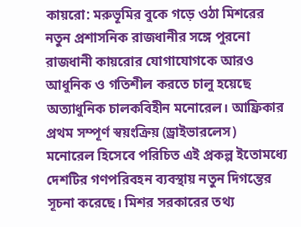কায়রো: মরুভূমির বুকে গড়ে ওঠা মিশরের নতুন প্রশাসনিক রাজধানীর সঙ্গে পুরনো রাজধানী কায়রোর যোগাযোগকে আরও আধুনিক ও গতিশীল করতে চালু হয়েছে অত্যাধুনিক চালকবিহীন মনোরেল। আফ্রিকার প্রথম সম্পূর্ণ স্বয়ংক্রিয় (ড্রাইভারলেস) মনোরেল হিসেবে পরিচিত এই প্রকল্প ইতোমধ্যে দেশটির গণপরিবহন ব্যবস্থায় নতুন দিগন্তের সূচনা করেছে। মিশর সরকারের তথ্য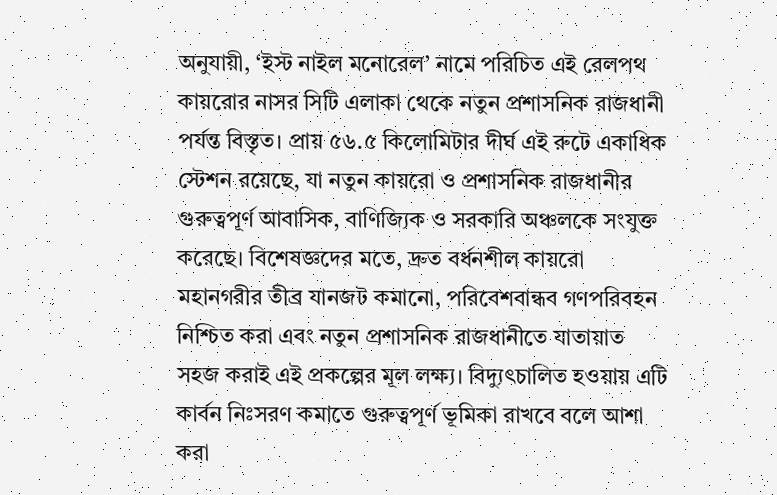অনুযায়ী, ‘ইস্ট নাইল মনোরেল’ নামে পরিচিত এই রেলপথ কায়রোর নাসর সিটি এলাকা থেকে নতুন প্রশাসনিক রাজধানী পর্যন্ত বিস্তৃত। প্রায় ৫৬.৫ কিলোমিটার দীর্ঘ এই রুটে একাধিক স্টেশন রয়েছে, যা নতুন কায়রো ও প্রশাসনিক রাজধানীর গুরুত্বপূর্ণ আবাসিক, বাণিজ্যিক ও সরকারি অঞ্চলকে সংযুক্ত করেছে। বিশেষজ্ঞদের মতে, দ্রুত বর্ধনশীল কায়রো মহানগরীর তীব্র যানজট কমানো, পরিবেশবান্ধব গণপরিবহন নিশ্চিত করা এবং নতুন প্রশাসনিক রাজধানীতে যাতায়াত সহজ করাই এই প্রকল্পের মূল লক্ষ্য। বিদ্যুৎচালিত হওয়ায় এটি কার্বন নিঃসরণ কমাতে গুরুত্বপূর্ণ ভূমিকা রাখবে বলে আশা করা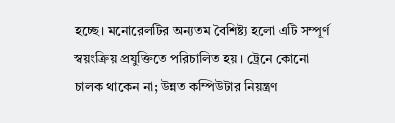হচ্ছে। মনোরেলটির অন্যতম বৈশিষ্ট্য হলো এটি সম্পূর্ণ স্বয়ংক্রিয় প্রযুক্তিতে পরিচালিত হয়। ট্রেনে কোনো চালক থাকেন না; উন্নত কম্পিউটার নিয়ন্ত্রণ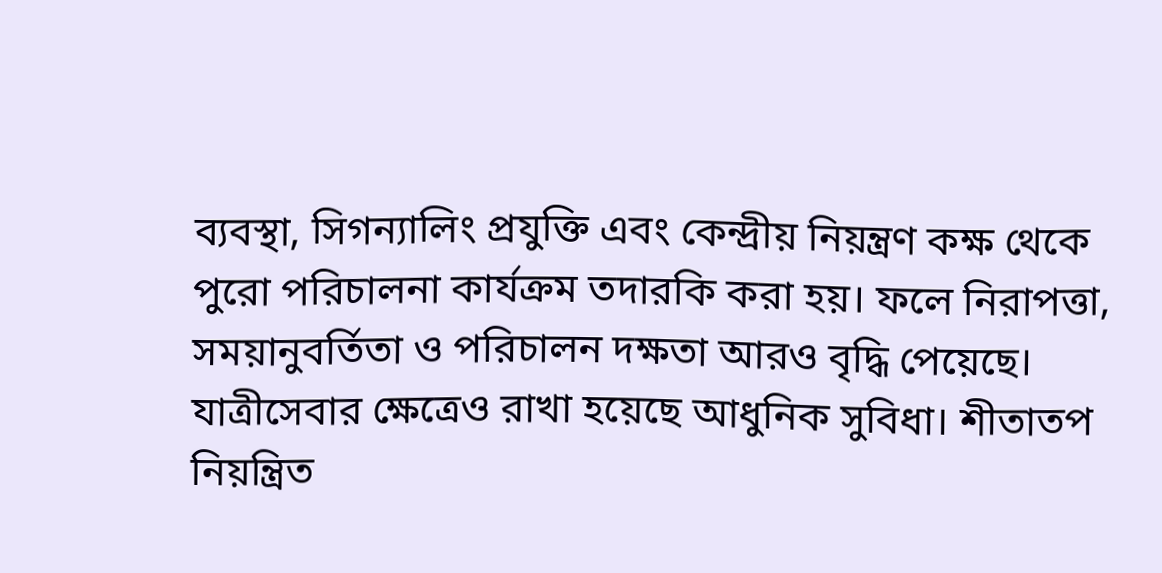ব্যবস্থা, সিগন্যালিং প্রযুক্তি এবং কেন্দ্রীয় নিয়ন্ত্রণ কক্ষ থেকে পুরো পরিচালনা কার্যক্রম তদারকি করা হয়। ফলে নিরাপত্তা, সময়ানুবর্তিতা ও পরিচালন দক্ষতা আরও বৃদ্ধি পেয়েছে।
যাত্রীসেবার ক্ষেত্রেও রাখা হয়েছে আধুনিক সুবিধা। শীতাতপ নিয়ন্ত্রিত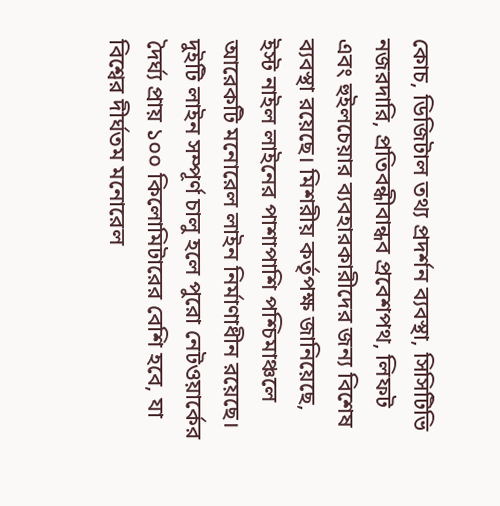কোচ, ডিজিটাল তথ্য প্রদর্শন ব্যবস্থা, সিসিটিভি নজরদারি, প্রতিবন্ধীবান্ধব প্রবেশপথ, লিফট এবং হুইলচেয়ার ব্যবহারকারীদের জন্য বিশেষ ব্যবস্থা রয়েছে। মিশরীয় কর্তৃপক্ষ জানিয়েছে, ইস্ট নাইল লাইনের পাশাপাশি পশ্চিমাঞ্চলে আরেকটি মনোরেল লাইন নির্মাণাধীন রয়েছে। দুইটি লাইন সম্পূর্ণ চালু হলে পুরো নেটওয়ার্কের দৈর্ঘ্য প্রায় ১০০ কিলোমিটারের বেশি হবে, যা বিশ্বের দীর্ঘতম মনোরেল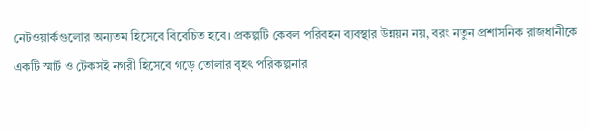নেটওয়ার্কগুলোর অন্যতম হিসেবে বিবেচিত হবে। প্রকল্পটি কেবল পরিবহন ব্যবস্থার উন্নয়ন নয়, বরং নতুন প্রশাসনিক রাজধানীকে একটি স্মার্ট ও টেকসই নগরী হিসেবে গড়ে তোলার বৃহৎ পরিকল্পনার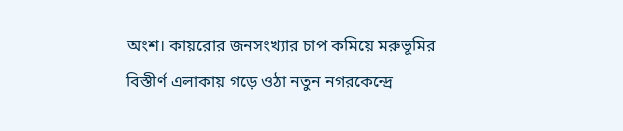অংশ। কায়রোর জনসংখ্যার চাপ কমিয়ে মরুভূমির বিস্তীর্ণ এলাকায় গড়ে ওঠা নতুন নগরকেন্দ্রে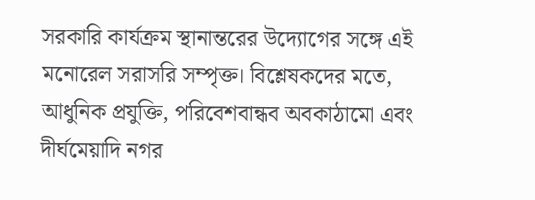সরকারি কার্যক্রম স্থানান্তরের উদ্যোগের সঙ্গে এই মনোরেল সরাসরি সম্পৃক্ত। বিশ্লেষকদের মতে, আধুনিক প্রযুক্তি, পরিবেশবান্ধব অবকাঠামো এবং দীর্ঘমেয়াদি নগর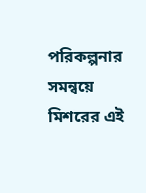পরিকল্পনার সমন্বয়ে মিশরের এই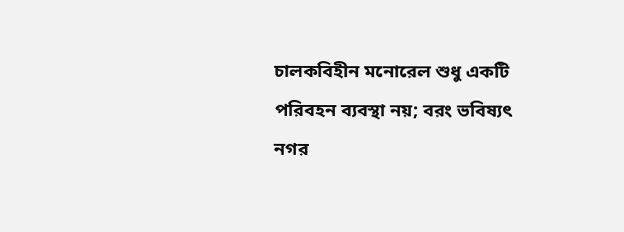চালকবিহীন মনোরেল শুধু একটি পরিবহন ব্যবস্থা নয়; বরং ভবিষ্যৎ নগর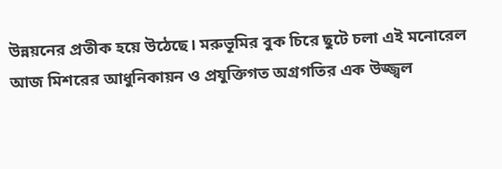উন্নয়নের প্রতীক হয়ে উঠেছে। মরুভূমির বুক চিরে ছুটে চলা এই মনোরেল আজ মিশরের আধুনিকায়ন ও প্রযুক্তিগত অগ্রগতির এক উজ্জ্বল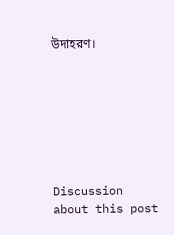উদাহরণ।







Discussion about this post